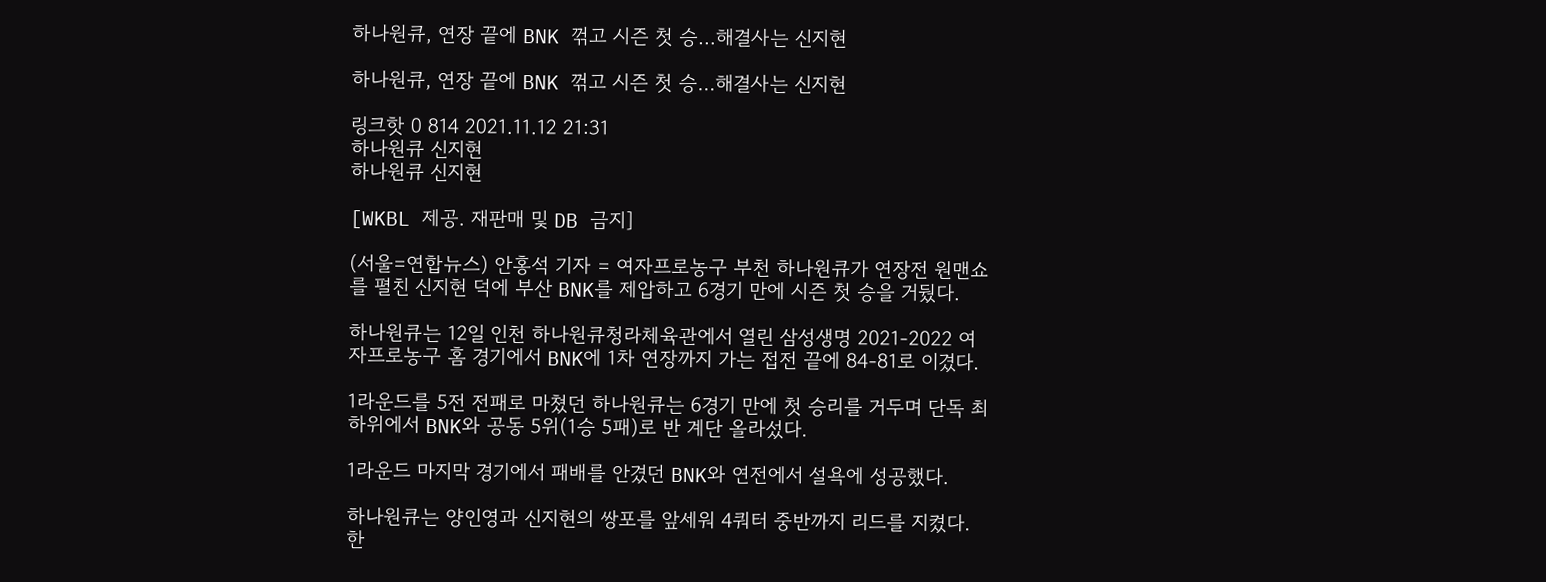하나원큐, 연장 끝에 BNK 꺾고 시즌 첫 승…해결사는 신지현

하나원큐, 연장 끝에 BNK 꺾고 시즌 첫 승…해결사는 신지현

링크핫 0 814 2021.11.12 21:31
하나원큐 신지현
하나원큐 신지현

[WKBL 제공. 재판매 및 DB 금지]

(서울=연합뉴스) 안홍석 기자 = 여자프로농구 부천 하나원큐가 연장전 원맨쇼를 펼친 신지현 덕에 부산 BNK를 제압하고 6경기 만에 시즌 첫 승을 거뒀다.

하나원큐는 12일 인천 하나원큐청라체육관에서 열린 삼성생명 2021-2022 여자프로농구 홈 경기에서 BNK에 1차 연장까지 가는 접전 끝에 84-81로 이겼다.

1라운드를 5전 전패로 마쳤던 하나원큐는 6경기 만에 첫 승리를 거두며 단독 최하위에서 BNK와 공동 5위(1승 5패)로 반 계단 올라섰다.

1라운드 마지막 경기에서 패배를 안겼던 BNK와 연전에서 설욕에 성공했다.

하나원큐는 양인영과 신지현의 쌍포를 앞세워 4쿼터 중반까지 리드를 지켰다. 한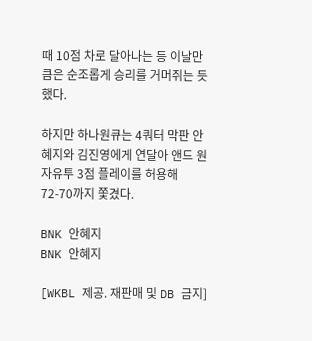때 10점 차로 달아나는 등 이날만큼은 순조롭게 승리를 거머쥐는 듯했다.

하지만 하나원큐는 4쿼터 막판 안혜지와 김진영에게 연달아 앤드 원 자유투 3점 플레이를 허용해 72-70까지 쫓겼다.

BNK 안혜지
BNK 안혜지

[WKBL 제공. 재판매 및 DB 금지]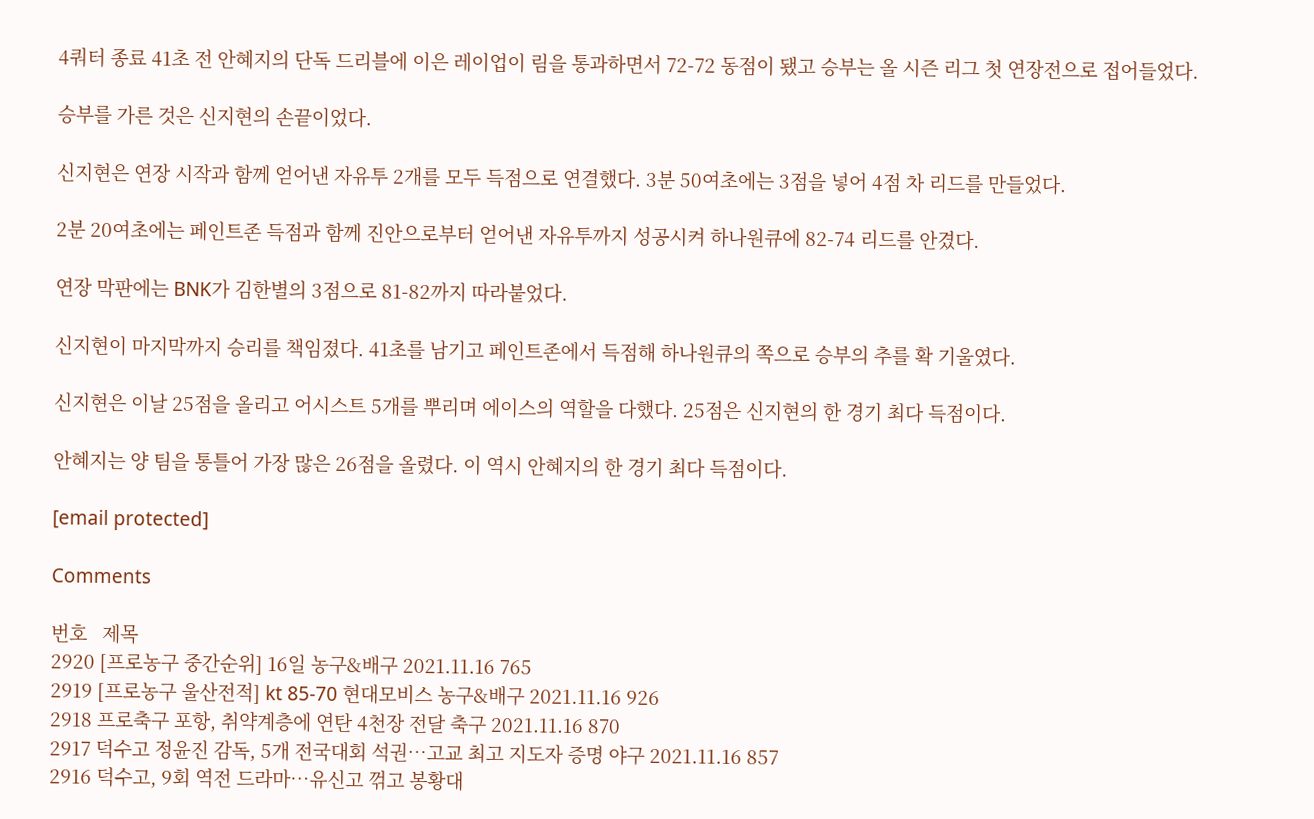4쿼터 종료 41초 전 안혜지의 단독 드리블에 이은 레이업이 림을 통과하면서 72-72 동점이 됐고 승부는 올 시즌 리그 첫 연장전으로 접어들었다.

승부를 가른 것은 신지현의 손끝이었다.

신지현은 연장 시작과 함께 얻어낸 자유투 2개를 모두 득점으로 연결했다. 3분 50여초에는 3점을 넣어 4점 차 리드를 만들었다.

2분 20여초에는 페인트존 득점과 함께 진안으로부터 얻어낸 자유투까지 성공시켜 하나원큐에 82-74 리드를 안겼다.

연장 막판에는 BNK가 김한별의 3점으로 81-82까지 따라붙었다.

신지현이 마지막까지 승리를 책임졌다. 41초를 남기고 페인트존에서 득점해 하나원큐의 쪽으로 승부의 추를 확 기울였다.

신지현은 이날 25점을 올리고 어시스트 5개를 뿌리며 에이스의 역할을 다했다. 25점은 신지현의 한 경기 최다 득점이다.

안혜지는 양 팀을 통틀어 가장 많은 26점을 올렸다. 이 역시 안혜지의 한 경기 최다 득점이다.

[email protected]

Comments

번호   제목
2920 [프로농구 중간순위] 16일 농구&배구 2021.11.16 765
2919 [프로농구 울산전적] kt 85-70 현대모비스 농구&배구 2021.11.16 926
2918 프로축구 포항, 취약계층에 연탄 4천장 전달 축구 2021.11.16 870
2917 덕수고 정윤진 감독, 5개 전국대회 석권…고교 최고 지도자 증명 야구 2021.11.16 857
2916 덕수고, 9회 역전 드라마…유신고 꺾고 봉황대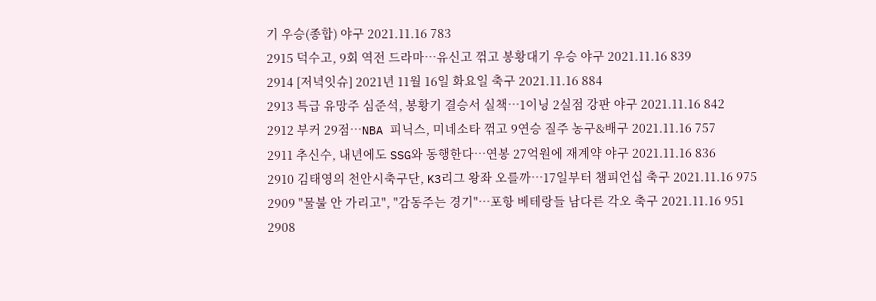기 우승(종합) 야구 2021.11.16 783
2915 덕수고, 9회 역전 드라마…유신고 꺾고 봉황대기 우승 야구 2021.11.16 839
2914 [저녁잇슈] 2021년 11월 16일 화요일 축구 2021.11.16 884
2913 특급 유망주 심준석, 봉황기 결승서 실책…1이닝 2실점 강판 야구 2021.11.16 842
2912 부커 29점…NBA 피닉스, 미네소타 꺾고 9연승 질주 농구&배구 2021.11.16 757
2911 추신수, 내년에도 SSG와 동행한다…연봉 27억원에 재계약 야구 2021.11.16 836
2910 김태영의 천안시축구단, K3리그 왕좌 오를까…17일부터 챔피언십 축구 2021.11.16 975
2909 "물불 안 가리고", "감동주는 경기"…포항 베테랑들 남다른 각오 축구 2021.11.16 951
2908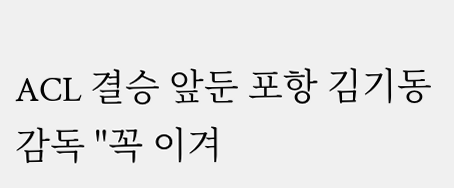ACL 결승 앞둔 포항 김기동 감독 "꼭 이겨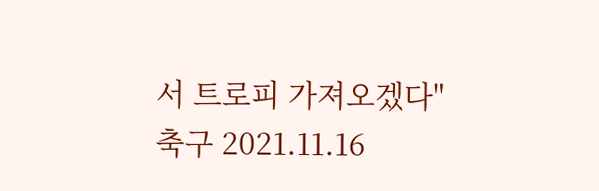서 트로피 가져오겠다" 축구 2021.11.16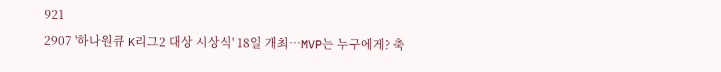921
2907 '하나원큐 K리그2 대상 시상식' 18일 개최…MVP는 누구에게? 축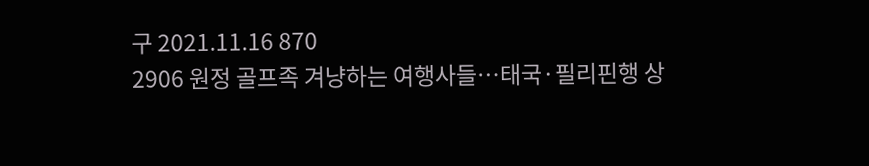구 2021.11.16 870
2906 원정 골프족 겨냥하는 여행사들…태국·필리핀행 상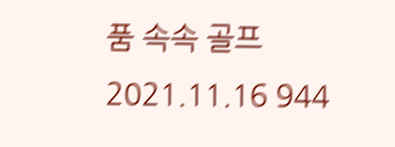품 속속 골프 2021.11.16 944